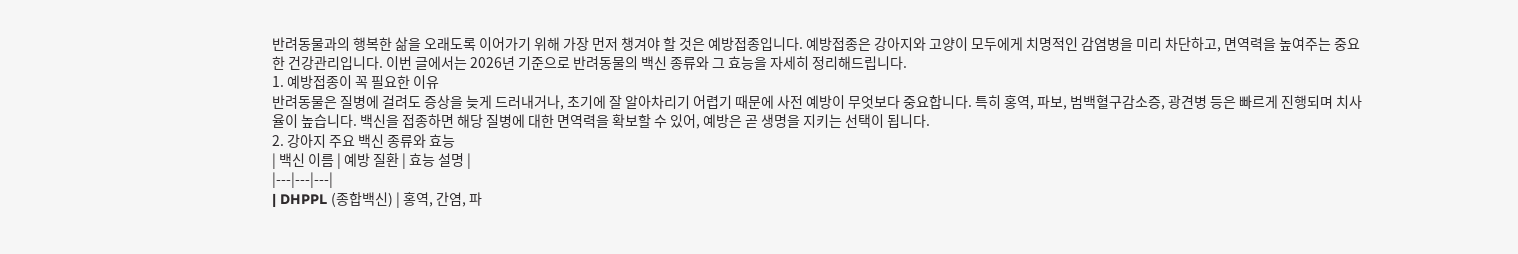반려동물과의 행복한 삶을 오래도록 이어가기 위해 가장 먼저 챙겨야 할 것은 예방접종입니다. 예방접종은 강아지와 고양이 모두에게 치명적인 감염병을 미리 차단하고, 면역력을 높여주는 중요한 건강관리입니다. 이번 글에서는 2026년 기준으로 반려동물의 백신 종류와 그 효능을 자세히 정리해드립니다.
1. 예방접종이 꼭 필요한 이유
반려동물은 질병에 걸려도 증상을 늦게 드러내거나, 초기에 잘 알아차리기 어렵기 때문에 사전 예방이 무엇보다 중요합니다. 특히 홍역, 파보, 범백혈구감소증, 광견병 등은 빠르게 진행되며 치사율이 높습니다. 백신을 접종하면 해당 질병에 대한 면역력을 확보할 수 있어, 예방은 곧 생명을 지키는 선택이 됩니다.
2. 강아지 주요 백신 종류와 효능
| 백신 이름 | 예방 질환 | 효능 설명 |
|---|---|---|
| DHPPL (종합백신) | 홍역, 간염, 파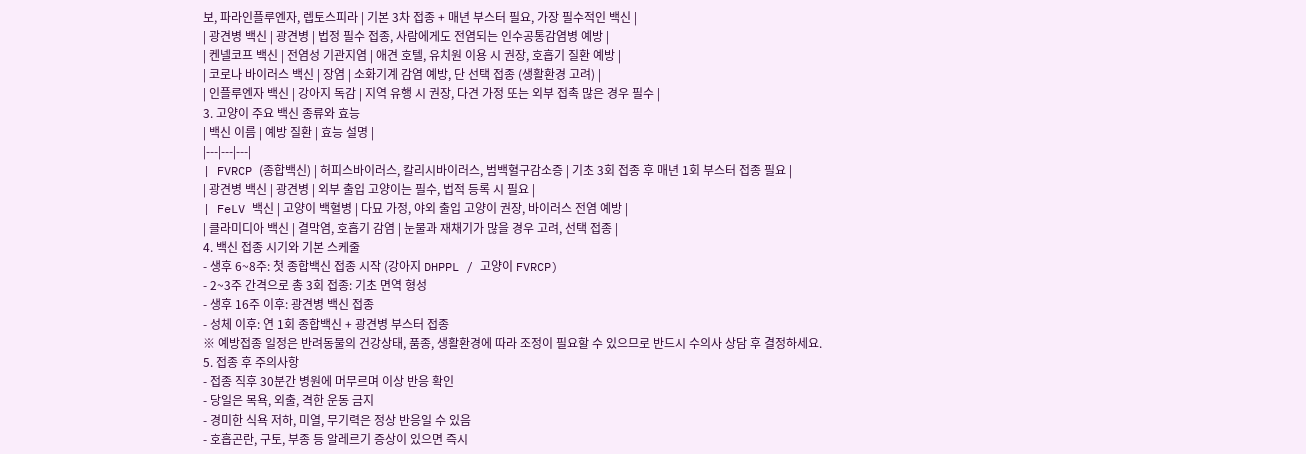보, 파라인플루엔자, 렙토스피라 | 기본 3차 접종 + 매년 부스터 필요, 가장 필수적인 백신 |
| 광견병 백신 | 광견병 | 법정 필수 접종, 사람에게도 전염되는 인수공통감염병 예방 |
| 켄넬코프 백신 | 전염성 기관지염 | 애견 호텔, 유치원 이용 시 권장, 호흡기 질환 예방 |
| 코로나 바이러스 백신 | 장염 | 소화기계 감염 예방, 단 선택 접종 (생활환경 고려) |
| 인플루엔자 백신 | 강아지 독감 | 지역 유행 시 권장, 다견 가정 또는 외부 접촉 많은 경우 필수 |
3. 고양이 주요 백신 종류와 효능
| 백신 이름 | 예방 질환 | 효능 설명 |
|---|---|---|
| FVRCP (종합백신) | 허피스바이러스, 칼리시바이러스, 범백혈구감소증 | 기초 3회 접종 후 매년 1회 부스터 접종 필요 |
| 광견병 백신 | 광견병 | 외부 출입 고양이는 필수, 법적 등록 시 필요 |
| FeLV 백신 | 고양이 백혈병 | 다묘 가정, 야외 출입 고양이 권장, 바이러스 전염 예방 |
| 클라미디아 백신 | 결막염, 호흡기 감염 | 눈물과 재채기가 많을 경우 고려, 선택 접종 |
4. 백신 접종 시기와 기본 스케줄
- 생후 6~8주: 첫 종합백신 접종 시작 (강아지 DHPPL / 고양이 FVRCP)
- 2~3주 간격으로 총 3회 접종: 기초 면역 형성
- 생후 16주 이후: 광견병 백신 접종
- 성체 이후: 연 1회 종합백신 + 광견병 부스터 접종
※ 예방접종 일정은 반려동물의 건강상태, 품종, 생활환경에 따라 조정이 필요할 수 있으므로 반드시 수의사 상담 후 결정하세요.
5. 접종 후 주의사항
- 접종 직후 30분간 병원에 머무르며 이상 반응 확인
- 당일은 목욕, 외출, 격한 운동 금지
- 경미한 식욕 저하, 미열, 무기력은 정상 반응일 수 있음
- 호흡곤란, 구토, 부종 등 알레르기 증상이 있으면 즉시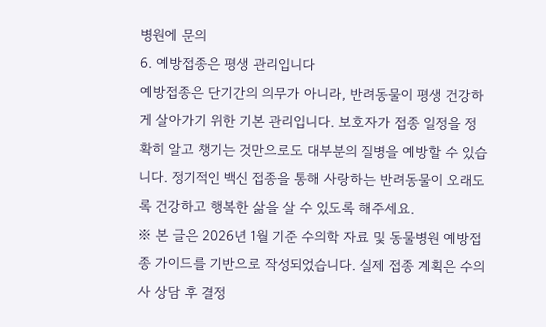병원에 문의
6. 예방접종은 평생 관리입니다
예방접종은 단기간의 의무가 아니라, 반려동물이 평생 건강하게 살아가기 위한 기본 관리입니다. 보호자가 접종 일정을 정확히 알고 챙기는 것만으로도 대부분의 질병을 예방할 수 있습니다. 정기적인 백신 접종을 통해 사랑하는 반려동물이 오래도록 건강하고 행복한 삶을 살 수 있도록 해주세요.
※ 본 글은 2026년 1월 기준 수의학 자료 및 동물병원 예방접종 가이드를 기반으로 작성되었습니다. 실제 접종 계획은 수의사 상담 후 결정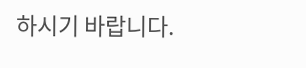하시기 바랍니다.